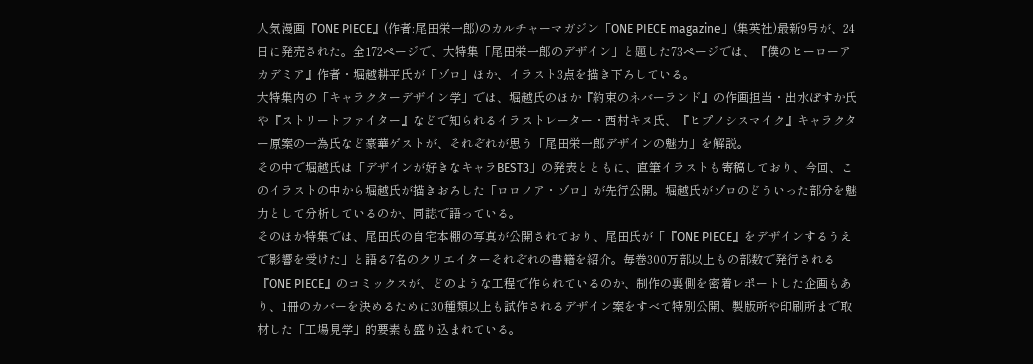人気漫画『ONE PIECE』(作者:尾田栄一郎)のカルチャーマガジン「ONE PIECE magazine」(集英社)最新9号が、24日に発売された。全172ページで、大特集「尾田栄一郎のデザイン」と題した73ページでは、『僕のヒーローアカデミア』作者・堀越耕平氏が「ゾロ」ほか、イラスト3点を描き下ろしている。
大特集内の「キャラクターデザイン学」では、堀越氏のほか『約束のネバーランド』の作画担当・出水ぽすか氏や『ストリートファイター』などで知られるイラストレーター・西村キヌ氏、『ヒプノシスマイク』キャラクター原案の一為氏など豪華ゲストが、それぞれが思う「尾田栄一郎デザインの魅力」を解説。
その中で堀越氏は「デザインが好きなキャラBEST3」の発表とともに、直筆イラストも寄稿しており、今回、このイラストの中から堀越氏が描きおろした「ロロノア・ゾロ」が先行公開。堀越氏がゾロのどういった部分を魅力として分析しているのか、同誌で語っている。
そのほか特集では、尾田氏の自宅本棚の写真が公開されており、尾田氏が「『ONE PIECE』をデザインするうえで影響を受けた」と語る7名のクリエイターそれぞれの書籍を紹介。毎巻300万部以上もの部数で発行される『ONE PIECE』のコミックスが、どのような工程で作られているのか、制作の裏側を密着レポートした企画もあり、1冊のカバーを決めるために30種類以上も試作されるデザイン案をすべて特別公開、製版所や印刷所まで取材した「工場見学」的要素も盛り込まれている。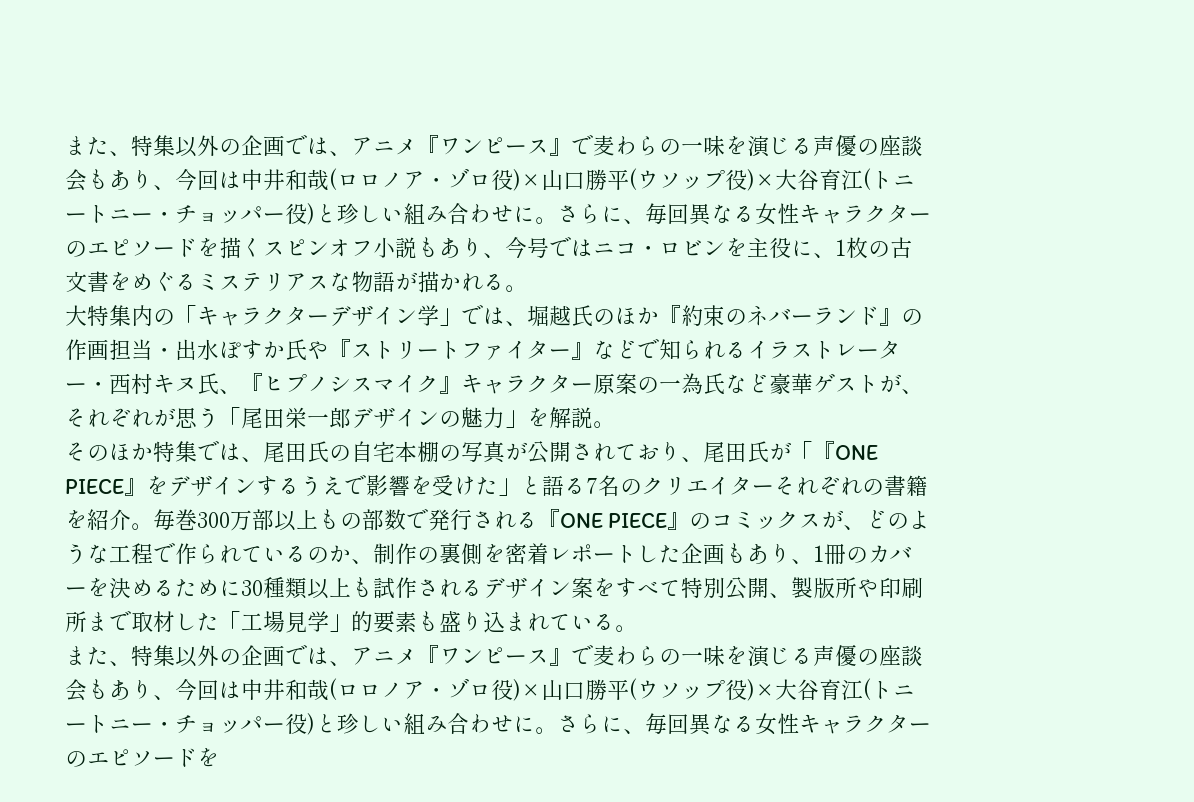また、特集以外の企画では、アニメ『ワンピース』で麦わらの一味を演じる声優の座談会もあり、今回は中井和哉(ロロノア・ゾロ役)×山口勝平(ウソップ役)×大谷育江(トニートニー・チョッパー役)と珍しい組み合わせに。さらに、毎回異なる女性キャラクターのエピソードを描くスピンオフ小説もあり、今号ではニコ・ロビンを主役に、1枚の古文書をめぐるミステリアスな物語が描かれる。
大特集内の「キャラクターデザイン学」では、堀越氏のほか『約束のネバーランド』の作画担当・出水ぽすか氏や『ストリートファイター』などで知られるイラストレーター・西村キヌ氏、『ヒプノシスマイク』キャラクター原案の一為氏など豪華ゲストが、それぞれが思う「尾田栄一郎デザインの魅力」を解説。
そのほか特集では、尾田氏の自宅本棚の写真が公開されており、尾田氏が「『ONE PIECE』をデザインするうえで影響を受けた」と語る7名のクリエイターそれぞれの書籍を紹介。毎巻300万部以上もの部数で発行される『ONE PIECE』のコミックスが、どのような工程で作られているのか、制作の裏側を密着レポートした企画もあり、1冊のカバーを決めるために30種類以上も試作されるデザイン案をすべて特別公開、製版所や印刷所まで取材した「工場見学」的要素も盛り込まれている。
また、特集以外の企画では、アニメ『ワンピース』で麦わらの一味を演じる声優の座談会もあり、今回は中井和哉(ロロノア・ゾロ役)×山口勝平(ウソップ役)×大谷育江(トニートニー・チョッパー役)と珍しい組み合わせに。さらに、毎回異なる女性キャラクターのエピソードを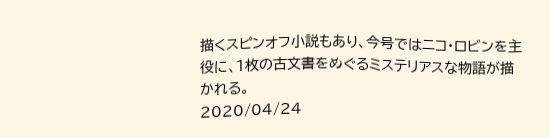描くスピンオフ小説もあり、今号ではニコ・ロビンを主役に、1枚の古文書をめぐるミステリアスな物語が描かれる。
2020/04/24